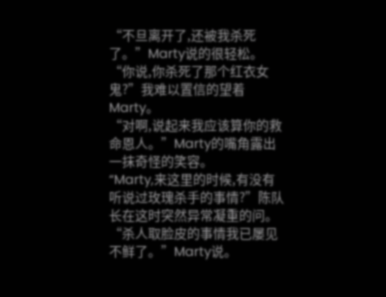“不旦离开了,还被我杀死了。”Marty说的很轻松。
“你说,你杀死了那个红衣女鬼?”我难以置信的望着Marty。
“对啊,说起来我应该算你的救命恩人。”Marty的嘴角露出一抹奇怪的笑容。
“Marty,来这里的时候,有没有听说过玫瑰杀手的事情?”陈队长在这时突然异常凝重的问。
“杀人取脸皮的事情我已屡见不鲜了。”Marty说。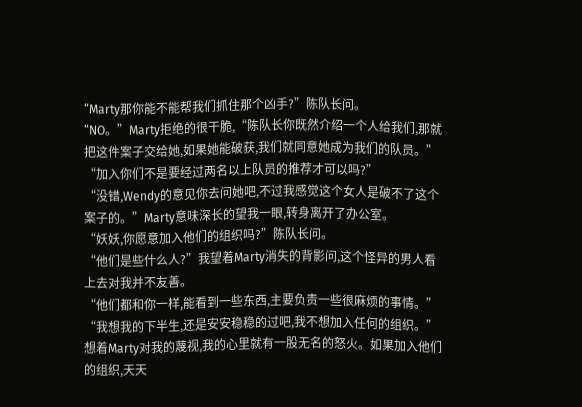“Marty那你能不能帮我们抓住那个凶手?”陈队长问。
“NO。”Marty拒绝的很干脆,“陈队长你既然介绍一个人给我们,那就把这件案子交给她,如果她能破获,我们就同意她成为我们的队员。”
“加入你们不是要经过两名以上队员的推荐才可以吗?”
“没错,Wendy的意见你去问她吧,不过我感觉这个女人是破不了这个案子的。”Marty意味深长的望我一眼,转身离开了办公室。
“妖妖,你愿意加入他们的组织吗?”陈队长问。
“他们是些什么人?”我望着Marty消失的背影问,这个怪异的男人看上去对我并不友善。
“他们都和你一样,能看到一些东西,主要负责一些很麻烦的事情。”
“我想我的下半生,还是安安稳稳的过吧,我不想加入任何的组织。”想着Marty对我的蔑视,我的心里就有一股无名的怒火。如果加入他们的组织,天天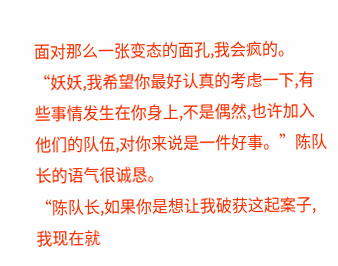面对那么一张变态的面孔,我会疯的。
“妖妖,我希望你最好认真的考虑一下,有些事情发生在你身上,不是偶然,也许加入他们的队伍,对你来说是一件好事。”陈队长的语气很诚恳。
“陈队长,如果你是想让我破获这起案子,我现在就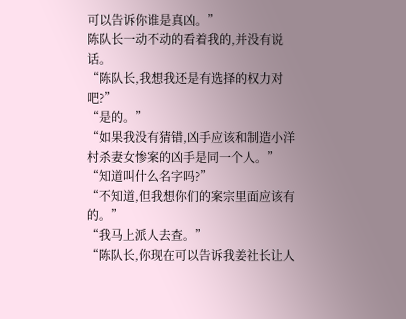可以告诉你谁是真凶。”
陈队长一动不动的看着我的,并没有说话。
“陈队长,我想我还是有选择的权力对吧?”
“是的。”
“如果我没有猜错,凶手应该和制造小洋村杀妻女惨案的凶手是同一个人。”
“知道叫什么名字吗?”
“不知道,但我想你们的案宗里面应该有的。”
“我马上派人去查。”
“陈队长,你现在可以告诉我姜社长让人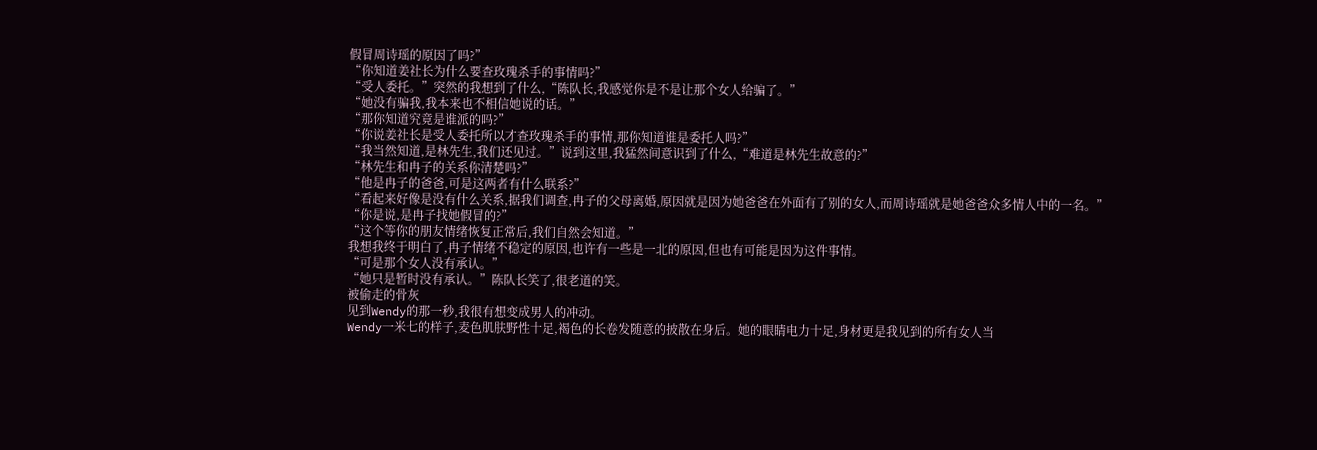假冒周诗瑶的原因了吗?”
“你知道姜社长为什么要查玫瑰杀手的事情吗?”
“受人委托。”突然的我想到了什么,“陈队长,我感觉你是不是让那个女人给骗了。”
“她没有骗我,我本来也不相信她说的话。”
“那你知道究竟是谁派的吗?”
“你说姜社长是受人委托所以才查玫瑰杀手的事情,那你知道谁是委托人吗?”
“我当然知道,是林先生,我们还见过。”说到这里,我猛然间意识到了什么,“难道是林先生故意的?”
“林先生和冉子的关系你清楚吗?”
“他是冉子的爸爸,可是这两者有什么联系?”
“看起来好像是没有什么关系,据我们调查,冉子的父母离婚,原因就是因为她爸爸在外面有了别的女人,而周诗瑶就是她爸爸众多情人中的一名。”
“你是说,是冉子找她假冒的?”
“这个等你的朋友情绪恢复正常后,我们自然会知道。”
我想我终于明白了,冉子情绪不稳定的原因,也许有一些是一北的原因,但也有可能是因为这件事情。
“可是那个女人没有承认。”
“她只是暂时没有承认。”陈队长笑了,很老道的笑。
被偷走的骨灰
见到Wendy的那一秒,我很有想变成男人的冲动。
Wendy一米七的样子,麦色肌肤野性十足,褐色的长卷发随意的披散在身后。她的眼睛电力十足,身材更是我见到的所有女人当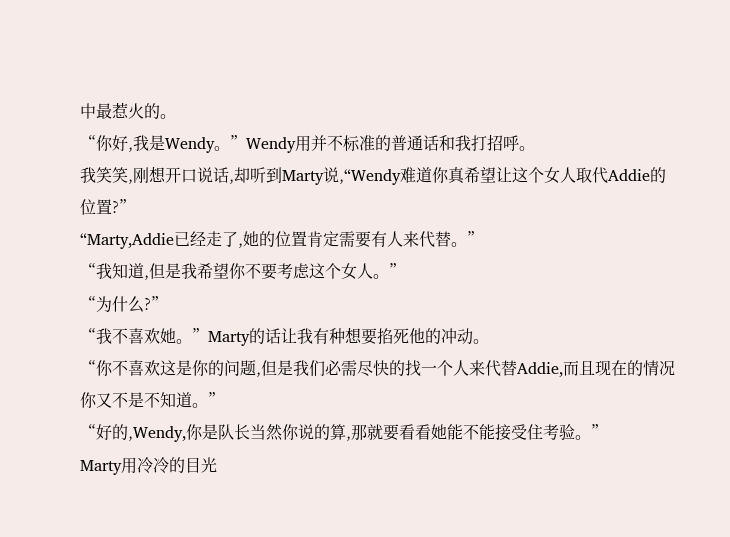中最惹火的。
“你好,我是Wendy。”Wendy用并不标准的普通话和我打招呼。
我笑笑,刚想开口说话,却听到Marty说,“Wendy难道你真希望让这个女人取代Addie的位置?”
“Marty,Addie已经走了,她的位置肯定需要有人来代替。”
“我知道,但是我希望你不要考虑这个女人。”
“为什么?”
“我不喜欢她。”Marty的话让我有种想要掐死他的冲动。
“你不喜欢这是你的问题,但是我们必需尽快的找一个人来代替Addie,而且现在的情况你又不是不知道。”
“好的,Wendy,你是队长当然你说的算,那就要看看她能不能接受住考验。”
Marty用冷冷的目光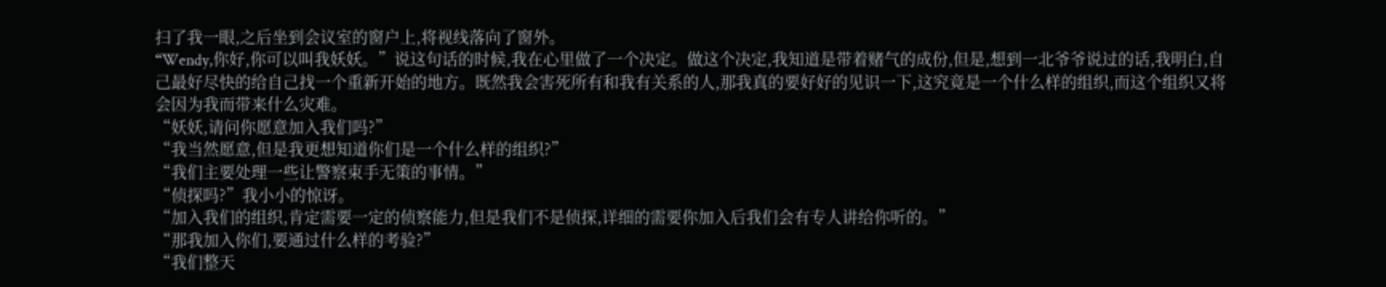扫了我一眼,之后坐到会议室的窗户上,将视线落向了窗外。
“Wendy,你好,你可以叫我妖妖。”说这句话的时候,我在心里做了一个决定。做这个决定,我知道是带着赌气的成份,但是,想到一北爷爷说过的话,我明白,自己最好尽快的给自己找一个重新开始的地方。既然我会害死所有和我有关系的人,那我真的要好好的见识一下,这究竟是一个什么样的组织,而这个组织又将会因为我而带来什么灾难。
“妖妖,请问你愿意加入我们吗?”
“我当然愿意,但是我更想知道你们是一个什么样的组织?”
“我们主要处理一些让警察束手无策的事情。”
“侦探吗?”我小小的惊讶。
“加入我们的组织,肯定需要一定的侦察能力,但是我们不是侦探,详细的需要你加入后我们会有专人讲给你听的。”
“那我加入你们,要通过什么样的考验?”
“我们整天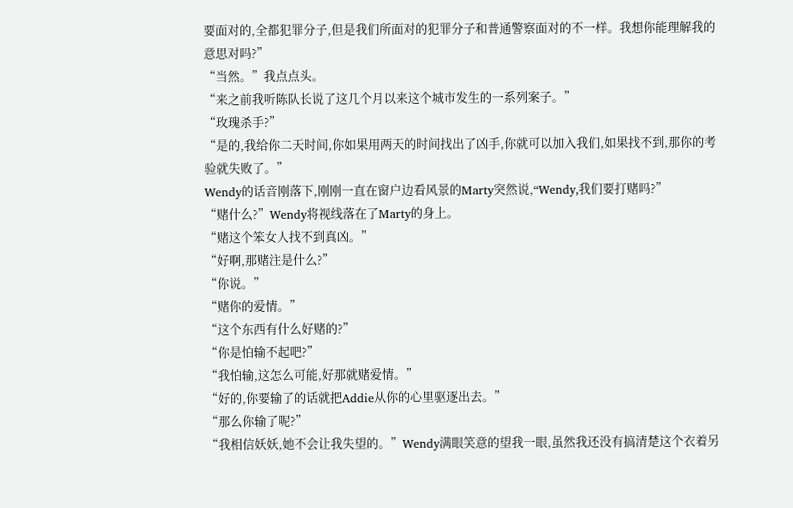要面对的,全都犯罪分子,但是我们所面对的犯罪分子和普通警察面对的不一样。我想你能理解我的意思对吗?”
“当然。”我点点头。
“来之前我听陈队长说了这几个月以来这个城市发生的一系列案子。”
“玫瑰杀手?”
“是的,我给你二天时间,你如果用两天的时间找出了凶手,你就可以加入我们,如果找不到,那你的考验就失败了。”
Wendy的话音刚落下,刚刚一直在窗户边看风景的Marty突然说,“Wendy,我们要打赌吗?”
“赌什么?”Wendy将视线落在了Marty的身上。
“赌这个笨女人找不到真凶。”
“好啊,那赌注是什么?”
“你说。”
“赌你的爱情。”
“这个东西有什么好赌的?”
“你是怕输不起吧?”
“我怕输,这怎么可能,好那就赌爱情。”
“好的,你要输了的话就把Addie从你的心里驱逐出去。”
“那么你输了呢?”
“我相信妖妖,她不会让我失望的。”Wendy满眼笑意的望我一眼,虽然我还没有搞清楚这个衣着另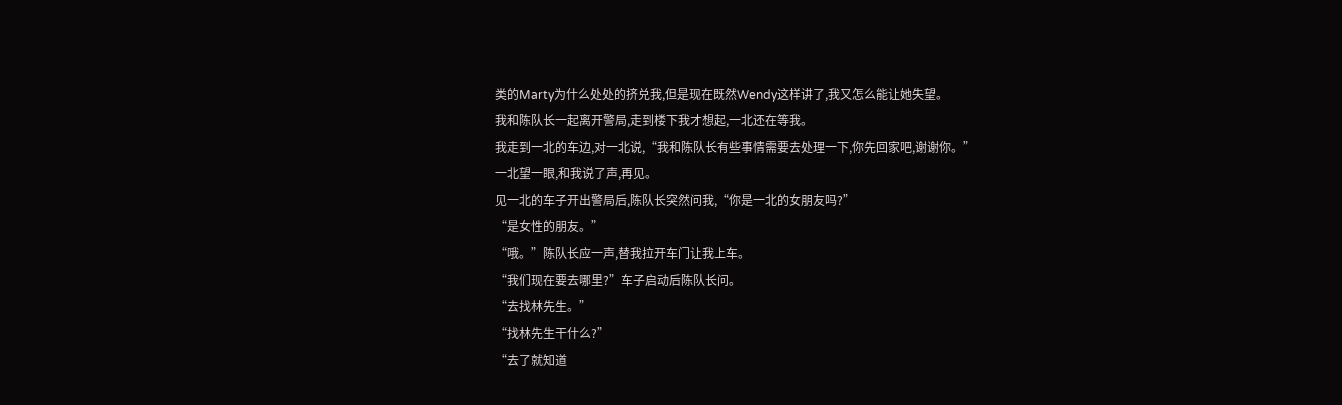类的Marty为什么处处的挤兑我,但是现在既然Wendy这样讲了,我又怎么能让她失望。
我和陈队长一起离开警局,走到楼下我才想起,一北还在等我。
我走到一北的车边,对一北说,“我和陈队长有些事情需要去处理一下,你先回家吧,谢谢你。”
一北望一眼,和我说了声,再见。
见一北的车子开出警局后,陈队长突然问我,“你是一北的女朋友吗?”
“是女性的朋友。”
“哦。”陈队长应一声,替我拉开车门让我上车。
“我们现在要去哪里?”车子启动后陈队长问。
“去找林先生。”
“找林先生干什么?”
“去了就知道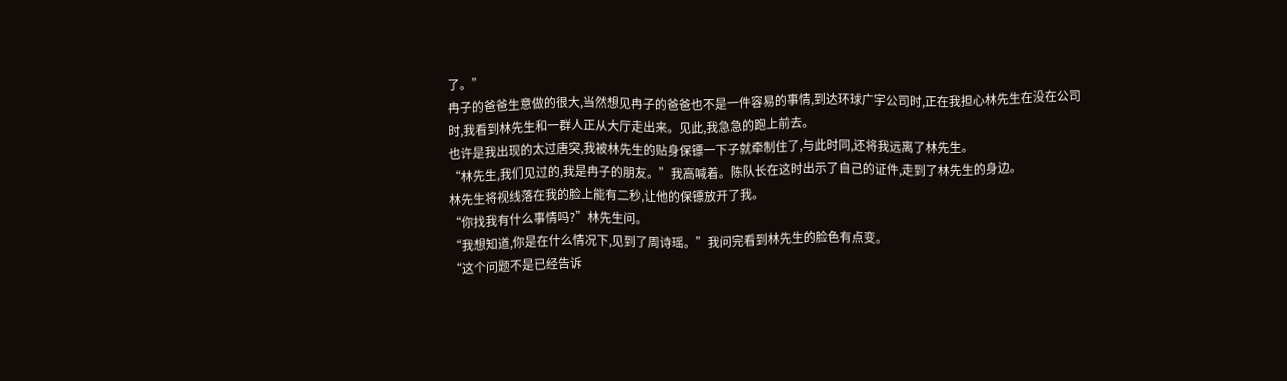了。”
冉子的爸爸生意做的很大,当然想见冉子的爸爸也不是一件容易的事情,到达环球广宇公司时,正在我担心林先生在没在公司时,我看到林先生和一群人正从大厅走出来。见此,我急急的跑上前去。
也许是我出现的太过唐突,我被林先生的贴身保镖一下子就牵制住了,与此时同,还将我远离了林先生。
“林先生,我们见过的,我是冉子的朋友。”我高喊着。陈队长在这时出示了自己的证件,走到了林先生的身边。
林先生将视线落在我的脸上能有二秒,让他的保镖放开了我。
“你找我有什么事情吗?”林先生问。
“我想知道,你是在什么情况下,见到了周诗瑶。”我问完看到林先生的脸色有点变。
“这个问题不是已经告诉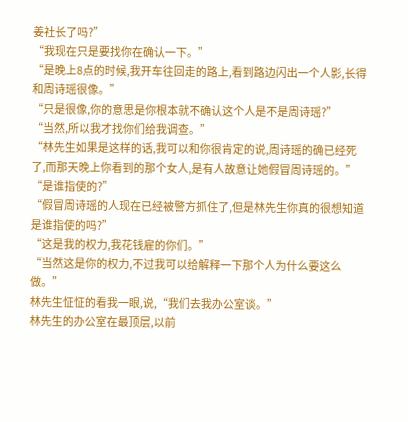姜社长了吗?”
“我现在只是要找你在确认一下。”
“是晚上8点的时候,我开车往回走的路上,看到路边闪出一个人影,长得和周诗瑶很像。”
“只是很像,你的意思是你根本就不确认这个人是不是周诗瑶?”
“当然,所以我才找你们给我调查。”
“林先生如果是这样的话,我可以和你很肯定的说,周诗瑶的确已经死了,而那天晚上你看到的那个女人,是有人故意让她假冒周诗瑶的。”
“是谁指使的?”
“假冒周诗瑶的人现在已经被警方抓住了,但是林先生你真的很想知道是谁指使的吗?”
“这是我的权力,我花钱雇的你们。”
“当然这是你的权力,不过我可以给解释一下那个人为什么要这么做。”
林先生怔怔的看我一眼,说,“我们去我办公室谈。”
林先生的办公室在最顶层,以前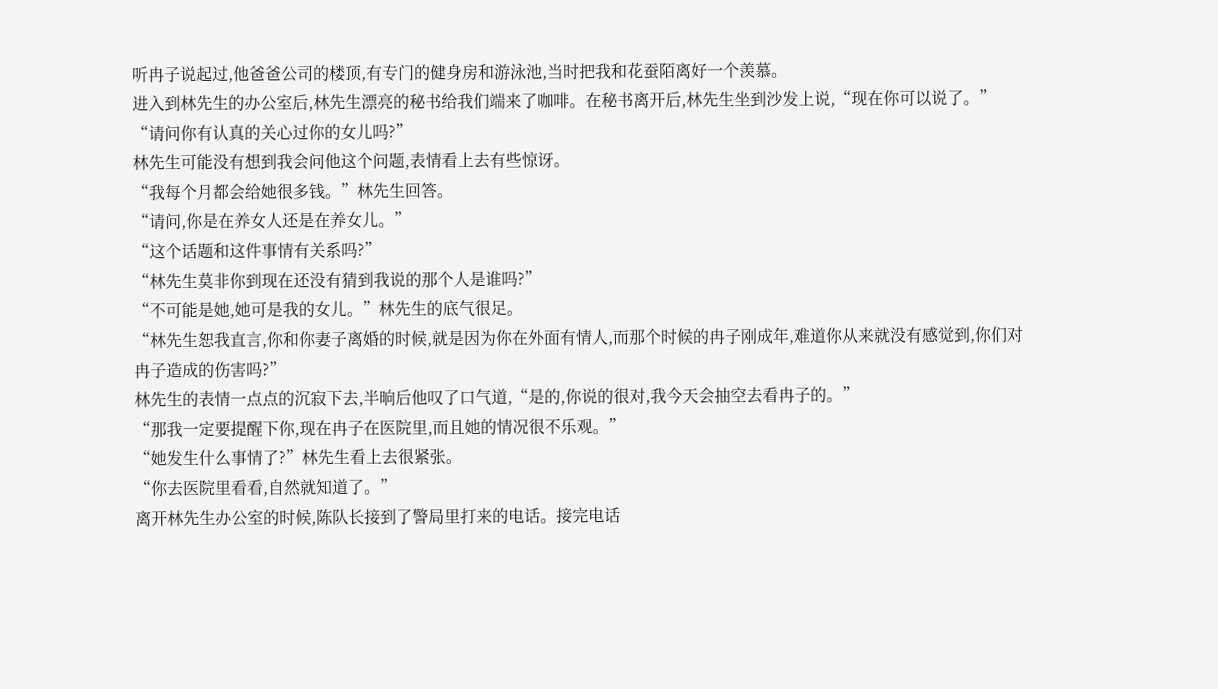听冉子说起过,他爸爸公司的楼顶,有专门的健身房和游泳池,当时把我和花蚕陌离好一个羡慕。
进入到林先生的办公室后,林先生漂亮的秘书给我们端来了咖啡。在秘书离开后,林先生坐到沙发上说,“现在你可以说了。”
“请问你有认真的关心过你的女儿吗?”
林先生可能没有想到我会问他这个问题,表情看上去有些惊讶。
“我每个月都会给她很多钱。”林先生回答。
“请问,你是在养女人还是在养女儿。”
“这个话题和这件事情有关系吗?”
“林先生莫非你到现在还没有猜到我说的那个人是谁吗?”
“不可能是她,她可是我的女儿。”林先生的底气很足。
“林先生恕我直言,你和你妻子离婚的时候,就是因为你在外面有情人,而那个时候的冉子刚成年,难道你从来就没有感觉到,你们对冉子造成的伤害吗?”
林先生的表情一点点的沉寂下去,半晌后他叹了口气道,“是的,你说的很对,我今天会抽空去看冉子的。”
“那我一定要提醒下你,现在冉子在医院里,而且她的情况很不乐观。”
“她发生什么事情了?”林先生看上去很紧张。
“你去医院里看看,自然就知道了。”
离开林先生办公室的时候,陈队长接到了警局里打来的电话。接完电话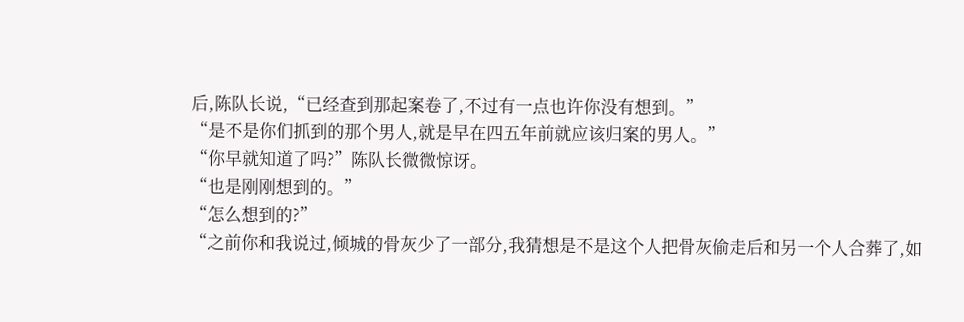后,陈队长说,“已经查到那起案卷了,不过有一点也许你没有想到。”
“是不是你们抓到的那个男人,就是早在四五年前就应该归案的男人。”
“你早就知道了吗?”陈队长微微惊讶。
“也是刚刚想到的。”
“怎么想到的?”
“之前你和我说过,倾城的骨灰少了一部分,我猜想是不是这个人把骨灰偷走后和另一个人合葬了,如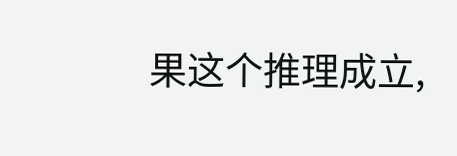果这个推理成立,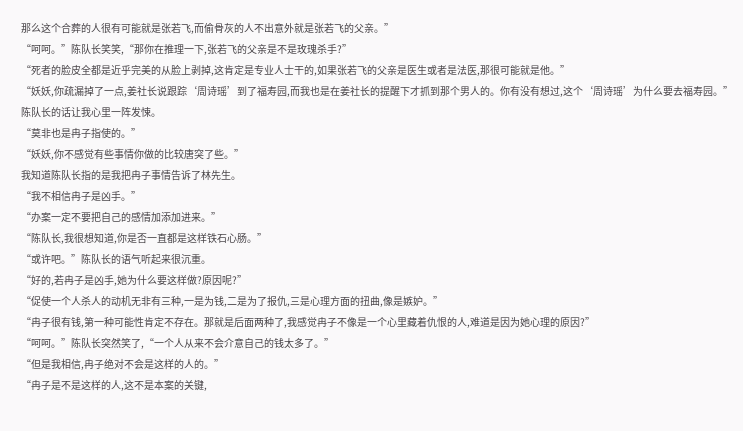那么这个合葬的人很有可能就是张若飞,而偷骨灰的人不出意外就是张若飞的父亲。”
“呵呵。”陈队长笑笑,“那你在推理一下,张若飞的父亲是不是玫瑰杀手?”
“死者的脸皮全都是近乎完美的从脸上剥掉,这肯定是专业人士干的,如果张若飞的父亲是医生或者是法医,那很可能就是他。”
“妖妖,你疏漏掉了一点,姜社长说跟踪‘周诗瑶’到了福寿园,而我也是在姜社长的提醒下才抓到那个男人的。你有没有想过,这个‘周诗瑶’为什么要去福寿园。”
陈队长的话让我心里一阵发悚。
“莫非也是冉子指使的。”
“妖妖,你不感觉有些事情你做的比较唐突了些。”
我知道陈队长指的是我把冉子事情告诉了林先生。
“我不相信冉子是凶手。”
“办案一定不要把自己的感情加添加进来。”
“陈队长,我很想知道,你是否一直都是这样铁石心肠。”
“或许吧。”陈队长的语气听起来很沉重。
“好的,若冉子是凶手,她为什么要这样做?原因呢?”
“促使一个人杀人的动机无非有三种,一是为钱,二是为了报仇,三是心理方面的扭曲,像是嫉妒。”
“冉子很有钱,第一种可能性肯定不存在。那就是后面两种了,我感觉冉子不像是一个心里藏着仇恨的人,难道是因为她心理的原因?”
“呵呵。”陈队长突然笑了,“一个人从来不会介意自己的钱太多了。”
“但是我相信,冉子绝对不会是这样的人的。”
“冉子是不是这样的人,这不是本案的关键,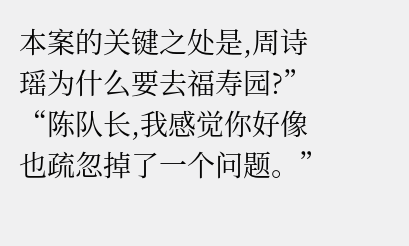本案的关键之处是,周诗瑶为什么要去福寿园?”
“陈队长,我感觉你好像也疏忽掉了一个问题。”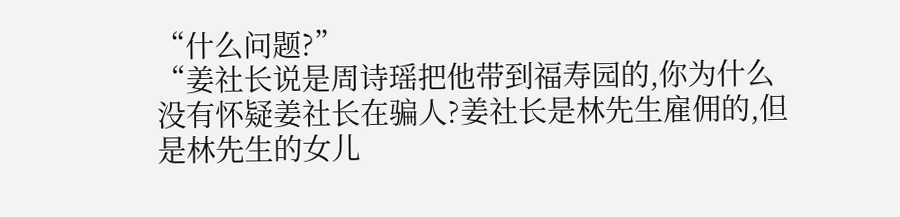“什么问题?”
“姜社长说是周诗瑶把他带到福寿园的,你为什么没有怀疑姜社长在骗人?姜社长是林先生雇佣的,但是林先生的女儿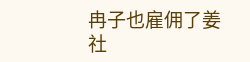冉子也雇佣了姜社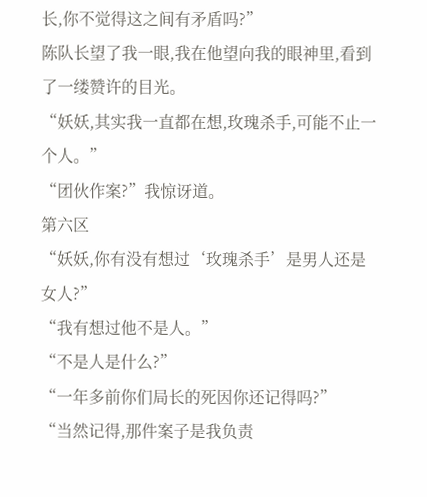长,你不觉得这之间有矛盾吗?”
陈队长望了我一眼,我在他望向我的眼神里,看到了一缕赞许的目光。
“妖妖,其实我一直都在想,玫瑰杀手,可能不止一个人。”
“团伙作案?”我惊讶道。
第六区
“妖妖,你有没有想过‘玫瑰杀手’是男人还是女人?”
“我有想过他不是人。”
“不是人是什么?”
“一年多前你们局长的死因你还记得吗?”
“当然记得,那件案子是我负责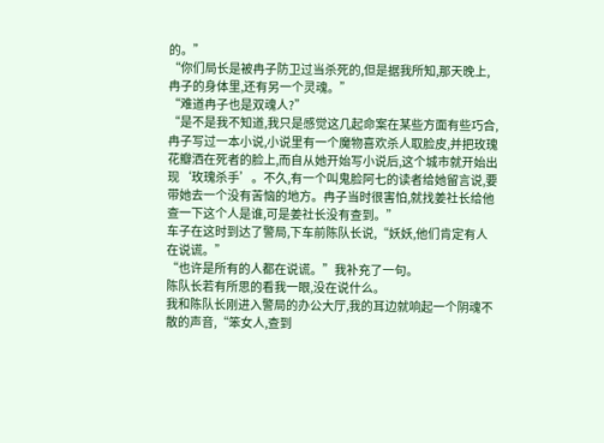的。”
“你们局长是被冉子防卫过当杀死的,但是据我所知,那天晚上,冉子的身体里,还有另一个灵魂。”
“难道冉子也是双魂人?”
“是不是我不知道,我只是感觉这几起命案在某些方面有些巧合,冉子写过一本小说,小说里有一个魔物喜欢杀人取脸皮,并把玫瑰花瓣洒在死者的脸上,而自从她开始写小说后,这个城市就开始出现‘玫瑰杀手’。不久,有一个叫鬼脸阿七的读者给她留言说,要带她去一个没有苦恼的地方。冉子当时很害怕,就找姜社长给他查一下这个人是谁,可是姜社长没有查到。”
车子在这时到达了警局,下车前陈队长说,“妖妖,他们肯定有人在说谎。”
“也许是所有的人都在说谎。”我补充了一句。
陈队长若有所思的看我一眼,没在说什么。
我和陈队长刚进入警局的办公大厅,我的耳边就响起一个阴魂不散的声音,“笨女人,查到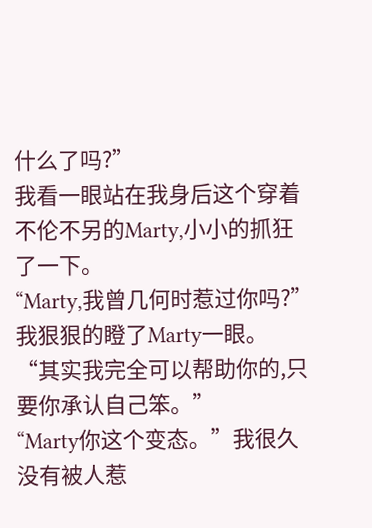什么了吗?”
我看一眼站在我身后这个穿着不伦不另的Marty,小小的抓狂了一下。
“Marty,我曾几何时惹过你吗?”我狠狠的瞪了Marty一眼。
“其实我完全可以帮助你的,只要你承认自己笨。”
“Marty你这个变态。”我很久没有被人惹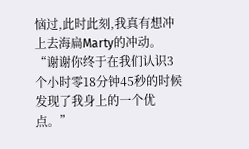恼过,此时此刻,我真有想冲上去海扁Marty的冲动。
“谢谢你终于在我们认识3个小时零18分钟45秒的时候发现了我身上的一个优点。”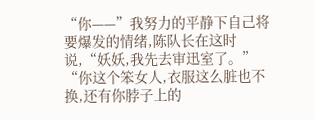“你——”我努力的平静下自己将要爆发的情绪,陈队长在这时说,“妖妖,我先去审迅室了。”
“你这个笨女人,衣服这么脏也不换,还有你脖子上的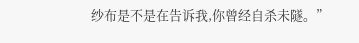纱布是不是在告诉我,你曾经自杀未隧。”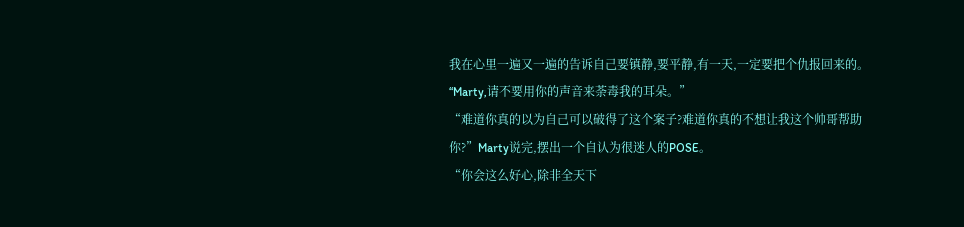我在心里一遍又一遍的告诉自己要镇静,要平静,有一天,一定要把个仇报回来的。
“Marty,请不要用你的声音来荼毒我的耳朵。”
“难道你真的以为自己可以破得了这个案子?难道你真的不想让我这个帅哥帮助你?”Marty说完,摆出一个自认为很迷人的POSE。
“你会这么好心,除非全天下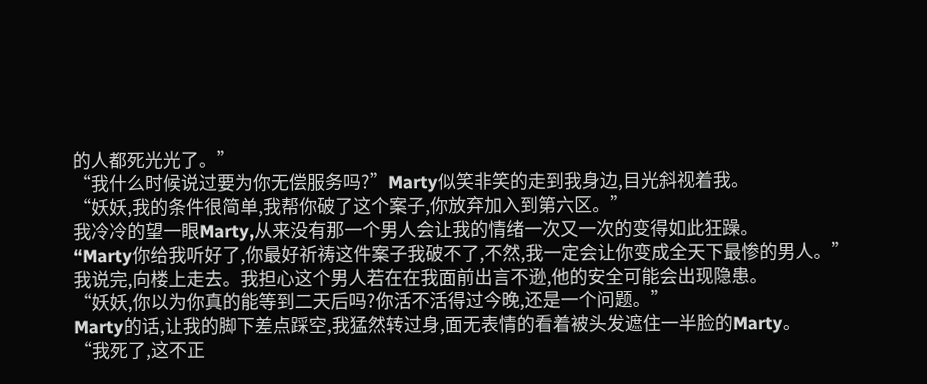的人都死光光了。”
“我什么时候说过要为你无偿服务吗?”Marty似笑非笑的走到我身边,目光斜视着我。
“妖妖,我的条件很简单,我帮你破了这个案子,你放弃加入到第六区。”
我冷冷的望一眼Marty,从来没有那一个男人会让我的情绪一次又一次的变得如此狂躁。
“Marty你给我听好了,你最好祈祷这件案子我破不了,不然,我一定会让你变成全天下最惨的男人。”
我说完,向楼上走去。我担心这个男人若在在我面前出言不逊,他的安全可能会出现隐患。
“妖妖,你以为你真的能等到二天后吗?你活不活得过今晚,还是一个问题。”
Marty的话,让我的脚下差点踩空,我猛然转过身,面无表情的看着被头发遮住一半脸的Marty。
“我死了,这不正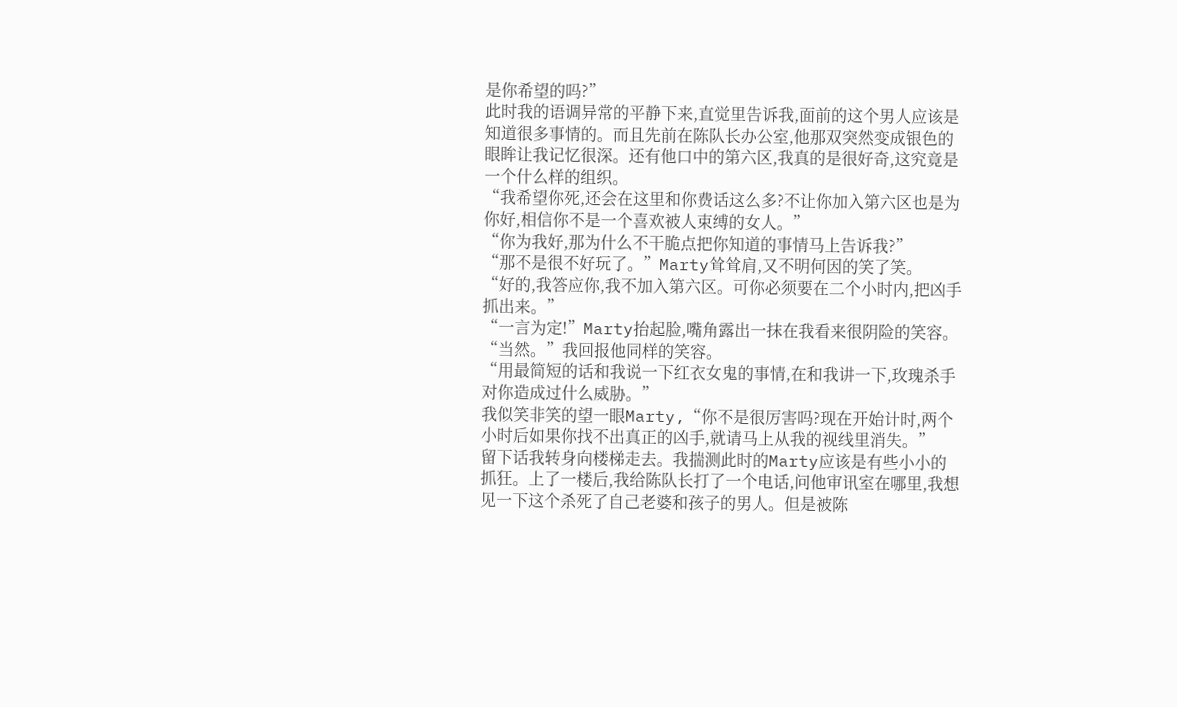是你希望的吗?”
此时我的语调异常的平静下来,直觉里告诉我,面前的这个男人应该是知道很多事情的。而且先前在陈队长办公室,他那双突然变成银色的眼眸让我记忆很深。还有他口中的第六区,我真的是很好奇,这究竟是一个什么样的组织。
“我希望你死,还会在这里和你费话这么多?不让你加入第六区也是为你好,相信你不是一个喜欢被人束缚的女人。”
“你为我好,那为什么不干脆点把你知道的事情马上告诉我?”
“那不是很不好玩了。”Marty耸耸肩,又不明何因的笑了笑。
“好的,我答应你,我不加入第六区。可你必须要在二个小时内,把凶手抓出来。”
“一言为定!”Marty抬起脸,嘴角露出一抹在我看来很阴险的笑容。
“当然。”我回报他同样的笑容。
“用最简短的话和我说一下红衣女鬼的事情,在和我讲一下,玫瑰杀手对你造成过什么威胁。”
我似笑非笑的望一眼Marty,“你不是很厉害吗?现在开始计时,两个小时后如果你找不出真正的凶手,就请马上从我的视线里消失。”
留下话我转身向楼梯走去。我揣测此时的Marty应该是有些小小的抓狂。上了一楼后,我给陈队长打了一个电话,问他审讯室在哪里,我想见一下这个杀死了自己老婆和孩子的男人。但是被陈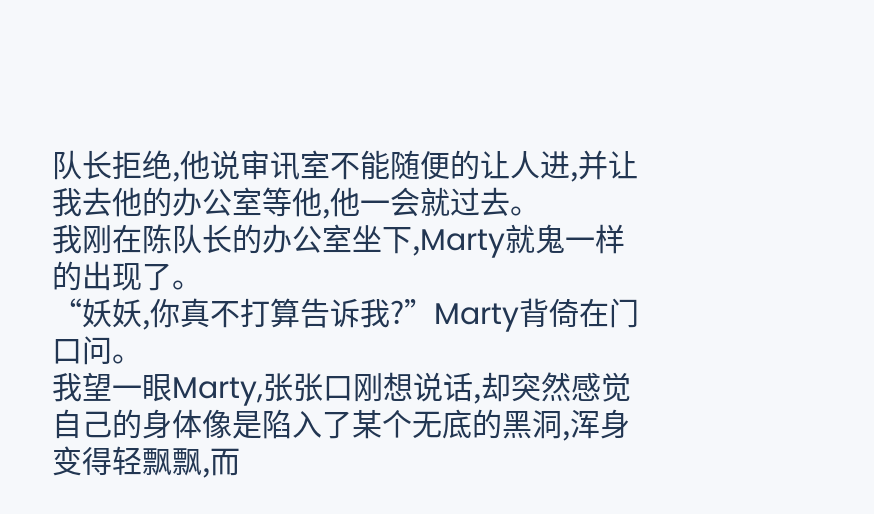队长拒绝,他说审讯室不能随便的让人进,并让我去他的办公室等他,他一会就过去。
我刚在陈队长的办公室坐下,Marty就鬼一样的出现了。
“妖妖,你真不打算告诉我?”Marty背倚在门口问。
我望一眼Marty,张张口刚想说话,却突然感觉自己的身体像是陷入了某个无底的黑洞,浑身变得轻飘飘,而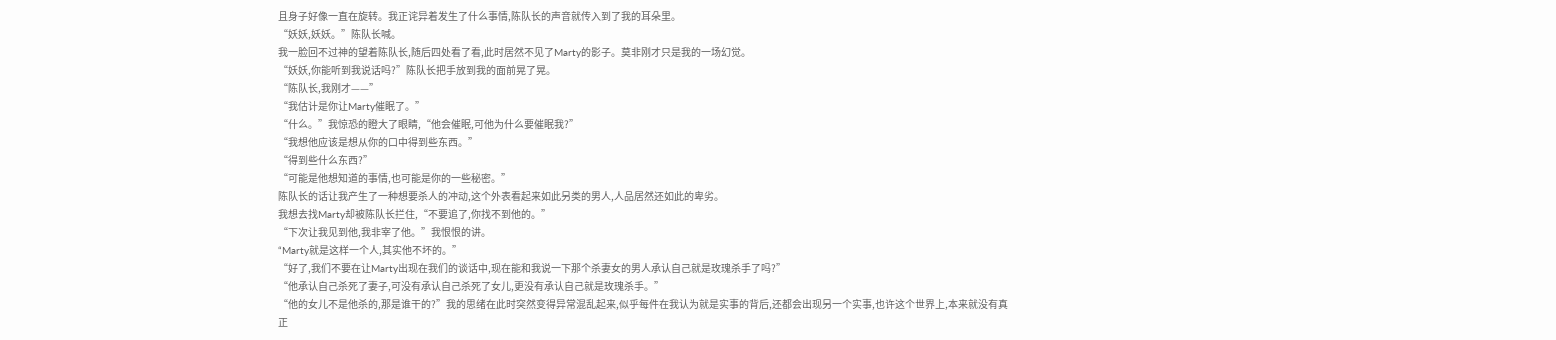且身子好像一直在旋转。我正诧异着发生了什么事情,陈队长的声音就传入到了我的耳朵里。
“妖妖,妖妖。”陈队长喊。
我一脸回不过神的望着陈队长,随后四处看了看,此时居然不见了Marty的影子。莫非刚才只是我的一场幻觉。
“妖妖,你能听到我说话吗?”陈队长把手放到我的面前晃了晃。
“陈队长,我刚才——”
“我估计是你让Marty催眠了。”
“什么。”我惊恐的瞪大了眼睛,“他会催眠,可他为什么要催眠我?”
“我想他应该是想从你的口中得到些东西。”
“得到些什么东西?”
“可能是他想知道的事情,也可能是你的一些秘密。”
陈队长的话让我产生了一种想要杀人的冲动,这个外表看起来如此另类的男人,人品居然还如此的卑劣。
我想去找Marty却被陈队长拦住,“不要追了,你找不到他的。”
“下次让我见到他,我非宰了他。”我恨恨的讲。
“Marty就是这样一个人,其实他不坏的。”
“好了,我们不要在让Marty出现在我们的谈话中,现在能和我说一下那个杀妻女的男人承认自己就是玫瑰杀手了吗?”
“他承认自己杀死了妻子,可没有承认自己杀死了女儿,更没有承认自己就是玫瑰杀手。”
“他的女儿不是他杀的,那是谁干的?”我的思绪在此时突然变得异常混乱起来,似乎每件在我认为就是实事的背后,还都会出现另一个实事,也许这个世界上,本来就没有真正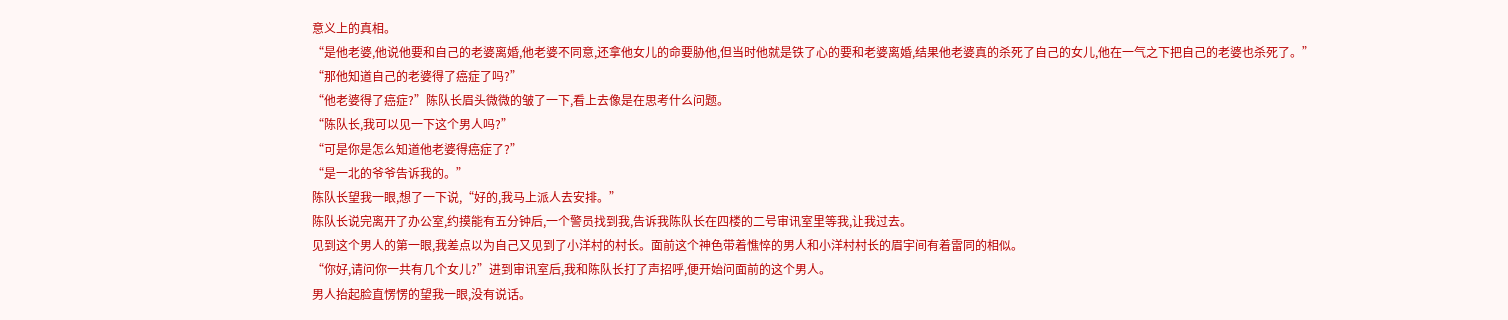意义上的真相。
“是他老婆,他说他要和自己的老婆离婚,他老婆不同意,还拿他女儿的命要胁他,但当时他就是铁了心的要和老婆离婚,结果他老婆真的杀死了自己的女儿,他在一气之下把自己的老婆也杀死了。”
“那他知道自己的老婆得了癌症了吗?”
“他老婆得了癌症?”陈队长眉头微微的皱了一下,看上去像是在思考什么问题。
“陈队长,我可以见一下这个男人吗?”
“可是你是怎么知道他老婆得癌症了?”
“是一北的爷爷告诉我的。”
陈队长望我一眼,想了一下说,“好的,我马上派人去安排。”
陈队长说完离开了办公室,约摸能有五分钟后,一个警员找到我,告诉我陈队长在四楼的二号审讯室里等我,让我过去。
见到这个男人的第一眼,我差点以为自己又见到了小洋村的村长。面前这个神色带着憔悴的男人和小洋村村长的眉宇间有着雷同的相似。
“你好,请问你一共有几个女儿?”进到审讯室后,我和陈队长打了声招呼,便开始问面前的这个男人。
男人抬起脸直愣愣的望我一眼,没有说话。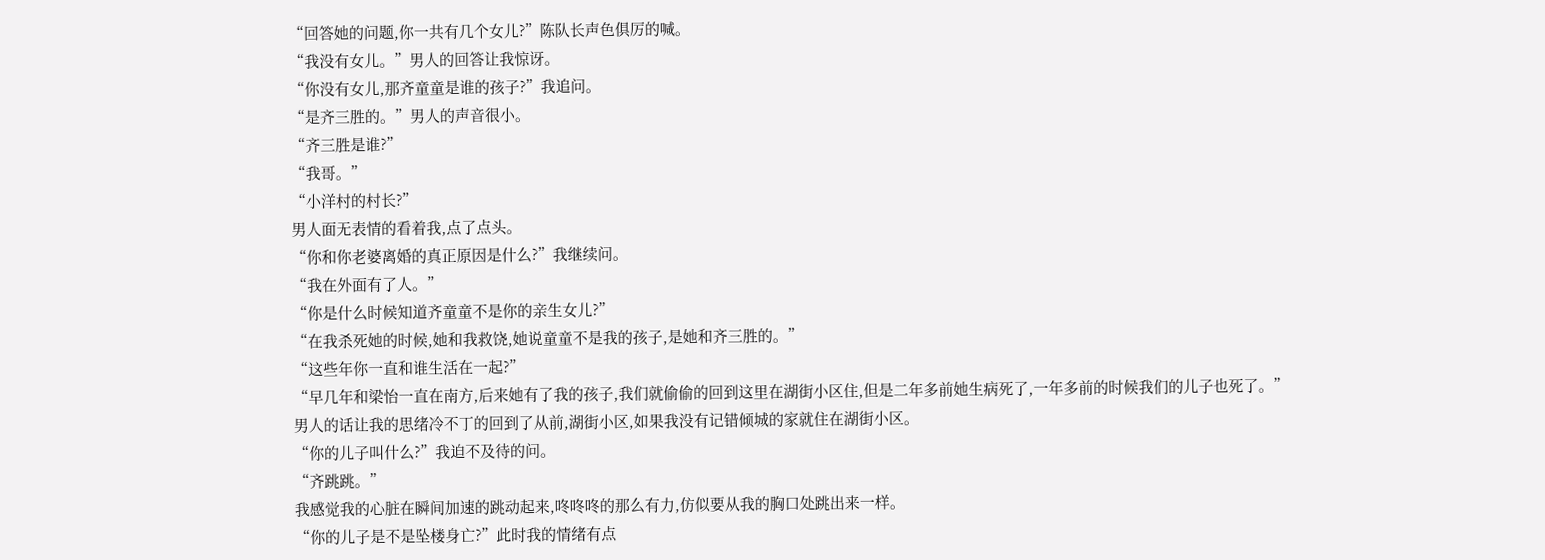“回答她的问题,你一共有几个女儿?”陈队长声色俱厉的喊。
“我没有女儿。”男人的回答让我惊讶。
“你没有女儿,那齐童童是谁的孩子?”我追问。
“是齐三胜的。”男人的声音很小。
“齐三胜是谁?”
“我哥。”
“小洋村的村长?”
男人面无表情的看着我,点了点头。
“你和你老婆离婚的真正原因是什么?”我继续问。
“我在外面有了人。”
“你是什么时候知道齐童童不是你的亲生女儿?”
“在我杀死她的时候,她和我救饶,她说童童不是我的孩子,是她和齐三胜的。”
“这些年你一直和谁生活在一起?”
“早几年和梁怡一直在南方,后来她有了我的孩子,我们就偷偷的回到这里在湖街小区住,但是二年多前她生病死了,一年多前的时候我们的儿子也死了。”
男人的话让我的思绪冷不丁的回到了从前,湖街小区,如果我没有记错倾城的家就住在湖街小区。
“你的儿子叫什么?”我迫不及待的问。
“齐跳跳。”
我感觉我的心脏在瞬间加速的跳动起来,咚咚咚的那么有力,仿似要从我的胸口处跳出来一样。
“你的儿子是不是坠楼身亡?”此时我的情绪有点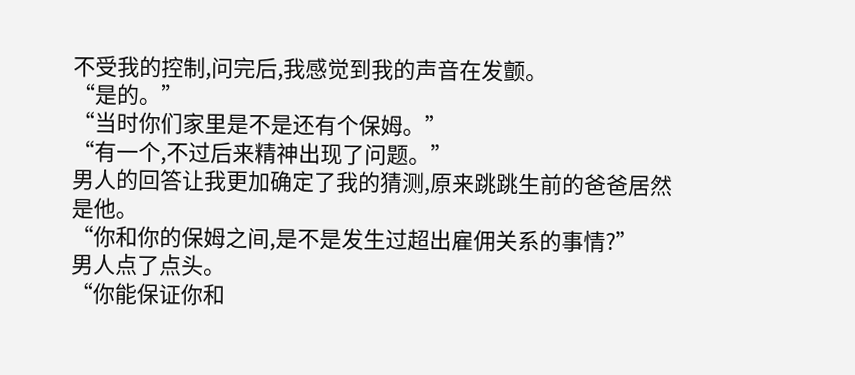不受我的控制,问完后,我感觉到我的声音在发颤。
“是的。”
“当时你们家里是不是还有个保姆。”
“有一个,不过后来精神出现了问题。”
男人的回答让我更加确定了我的猜测,原来跳跳生前的爸爸居然是他。
“你和你的保姆之间,是不是发生过超出雇佣关系的事情?”
男人点了点头。
“你能保证你和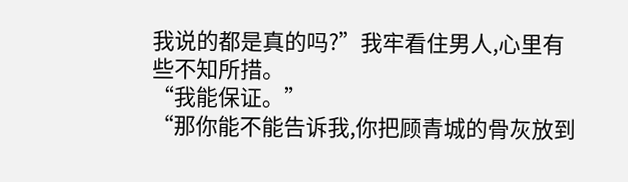我说的都是真的吗?”我牢看住男人,心里有些不知所措。
“我能保证。”
“那你能不能告诉我,你把顾青城的骨灰放到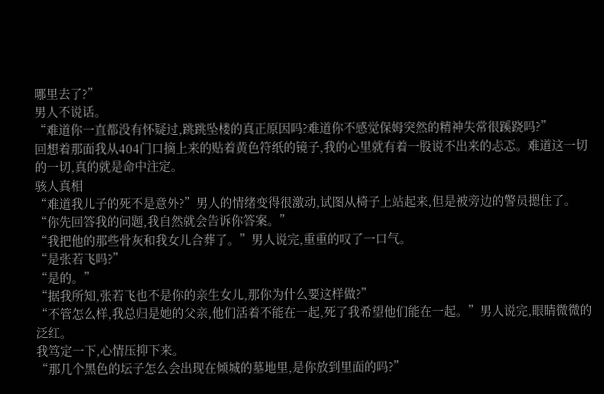哪里去了?”
男人不说话。
“难道你一直都没有怀疑过,跳跳坠楼的真正原因吗?难道你不感觉保姆突然的精神失常很蹊跷吗?”
回想着那面我从404门口摘上来的贴着黄色符纸的镜子,我的心里就有着一股说不出来的忐忑。难道这一切的一切,真的就是命中注定。
骇人真相
“难道我儿子的死不是意外?”男人的情绪变得很激动,试图从椅子上站起来,但是被旁边的警员摁住了。
“你先回答我的问题,我自然就会告诉你答案。”
“我把他的那些骨灰和我女儿合葬了。”男人说完,重重的叹了一口气。
“是张若飞吗?”
“是的。”
“据我所知,张若飞也不是你的亲生女儿,那你为什么要这样做?”
“不管怎么样,我总归是她的父亲,他们活着不能在一起,死了我希望他们能在一起。”男人说完,眼睛微微的泛红。
我笃定一下,心情压抑下来。
“那几个黑色的坛子怎么会出现在倾城的墓地里,是你放到里面的吗?”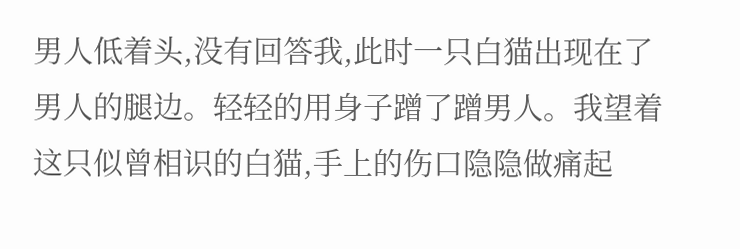男人低着头,没有回答我,此时一只白猫出现在了男人的腿边。轻轻的用身子蹭了蹭男人。我望着这只似曾相识的白猫,手上的伤口隐隐做痛起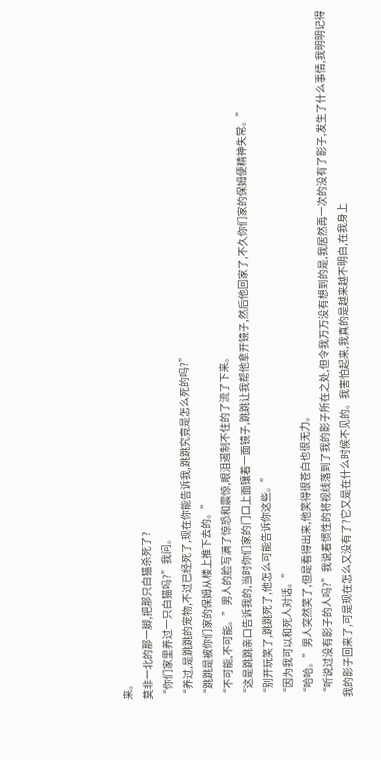来。
莫非一北的那一脚,把那只白猫杀死了?
“你们家里养过一只白猫吗?”我问。
“养过,是跳跳的宠物,不过已经死了,现在你能告诉我,跳跳究竟是怎么死的吗?”
“跳跳是被你们家的保姆从楼上推下去的。”
“不可能,不可能。”男人的脸写满了惊恐和震惊,眼泪遏制不住的了流了下来。
“这是跳跳亲口告诉我的,当时你们家的门口上面镶着一面镜子,跳跳让我帮他拿开镜子,然后他回家了,不久你们家的保姆便精神失常。”
“别开玩笑了,跳跳死了,他怎么可能告诉你这些。”
“因为我可以和死人对话。”
“哈哈。”男人突然笑了,但是看得出来,他笑得很苍白也很无力。
“听说过没有影子的人吗?”我说着惯性的将视线落到了我的影子所在之处,但令我万万没有想到的是,我居然再一次的没有了影子,发生了什么事情,我明明记得我的影子回来了,可是现在怎么又没有了?它又是在什么时候不见的。我害怕起来,我真的是越来越不明白,在我身上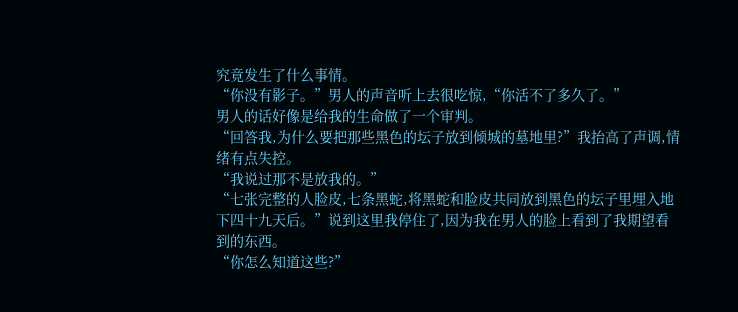究竟发生了什么事情。
“你没有影子。”男人的声音听上去很吃惊,“你活不了多久了。”
男人的话好像是给我的生命做了一个审判。
“回答我,为什么要把那些黑色的坛子放到倾城的墓地里?”我抬高了声调,情绪有点失控。
“我说过那不是放我的。”
“七张完整的人脸皮,七条黑蛇,将黑蛇和脸皮共同放到黑色的坛子里埋入地下四十九天后。”说到这里我停住了,因为我在男人的脸上看到了我期望看到的东西。
“你怎么知道这些?”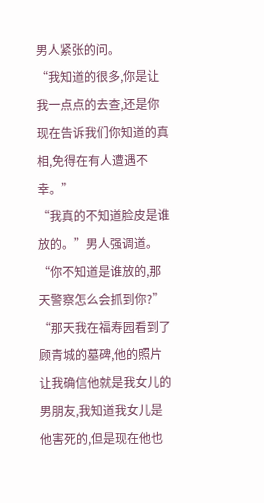男人紧张的问。
“我知道的很多,你是让我一点点的去查,还是你现在告诉我们你知道的真相,免得在有人遭遇不幸。”
“我真的不知道脸皮是谁放的。”男人强调道。
“你不知道是谁放的,那天警察怎么会抓到你?”
“那天我在福寿园看到了顾青城的墓碑,他的照片让我确信他就是我女儿的男朋友,我知道我女儿是他害死的,但是现在他也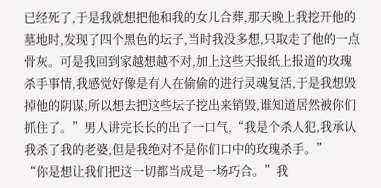已经死了,于是我就想把他和我的女儿合葬,那天晚上我挖开他的墓地时,发现了四个黑色的坛子,当时我没多想,只取走了他的一点骨灰。可是我回到家越想越不对,加上这些天报纸上报道的玫瑰杀手事情,我感觉好像是有人在偷偷的进行灵魂复活,于是我想毁掉他的阴谋,所以想去把这些坛子挖出来销毁,谁知道居然被你们抓住了。”男人讲完长长的出了一口气,“我是个杀人犯,我承认我杀了我的老婆,但是我绝对不是你们口中的玫瑰杀手。”
“你是想让我们把这一切都当成是一场巧合。”我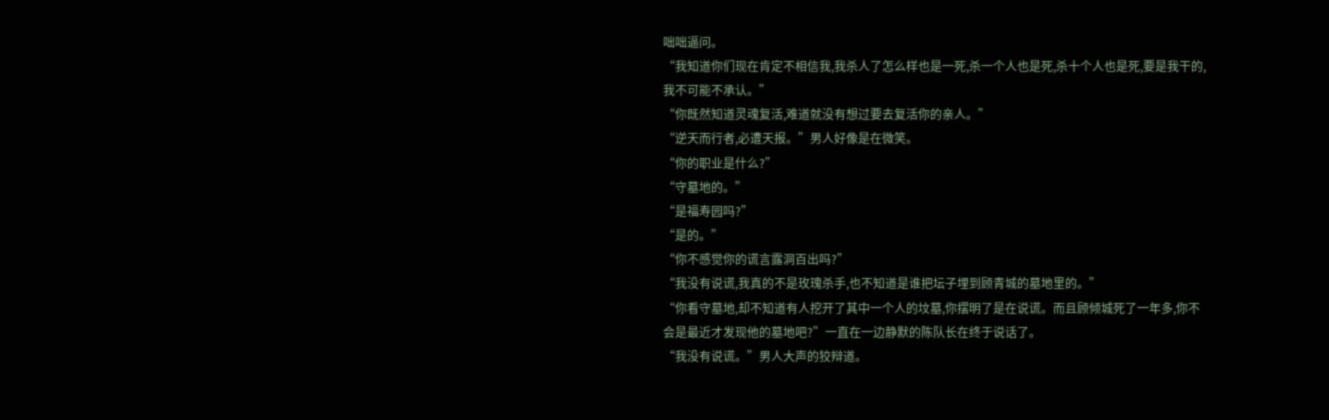咄咄逼问。
“我知道你们现在肯定不相信我,我杀人了怎么样也是一死,杀一个人也是死,杀十个人也是死,要是我干的,我不可能不承认。”
“你既然知道灵魂复活,难道就没有想过要去复活你的亲人。”
“逆天而行者,必遭天报。”男人好像是在微笑。
“你的职业是什么?”
“守墓地的。”
“是福寿园吗?”
“是的。”
“你不感觉你的谎言露洞百出吗?”
“我没有说谎,我真的不是玫瑰杀手,也不知道是谁把坛子埋到顾青城的墓地里的。”
“你看守墓地,却不知道有人挖开了其中一个人的坟墓,你摆明了是在说谎。而且顾倾城死了一年多,你不会是最近才发现他的墓地吧?”一直在一边静默的陈队长在终于说话了。
“我没有说谎。”男人大声的狡辩道。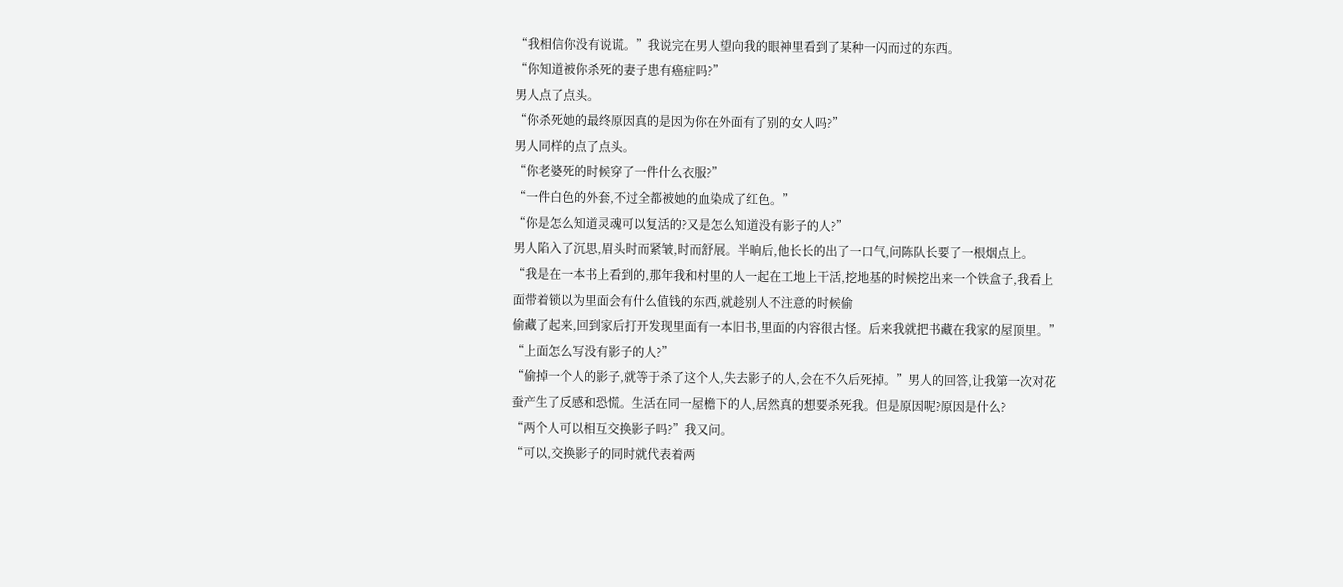“我相信你没有说谎。”我说完在男人望向我的眼神里看到了某种一闪而过的东西。
“你知道被你杀死的妻子患有癌症吗?”
男人点了点头。
“你杀死她的最终原因真的是因为你在外面有了别的女人吗?”
男人同样的点了点头。
“你老婆死的时候穿了一件什么衣服?”
“一件白色的外套,不过全都被她的血染成了红色。”
“你是怎么知道灵魂可以复活的?又是怎么知道没有影子的人?”
男人陷入了沉思,眉头时而紧皱,时而舒展。半晌后,他长长的出了一口气,问陈队长要了一根烟点上。
“我是在一本书上看到的,那年我和村里的人一起在工地上干活,挖地基的时候挖出来一个铁盒子,我看上面带着锁以为里面会有什么值钱的东西,就趁别人不注意的时候偷
偷藏了起来,回到家后打开发现里面有一本旧书,里面的内容很古怪。后来我就把书藏在我家的屋顶里。”
“上面怎么写没有影子的人?”
“偷掉一个人的影子,就等于杀了这个人,失去影子的人,会在不久后死掉。”男人的回答,让我第一次对花蚕产生了反感和恐慌。生活在同一屋檐下的人,居然真的想要杀死我。但是原因呢?原因是什么?
“两个人可以相互交换影子吗?”我又问。
“可以,交换影子的同时就代表着两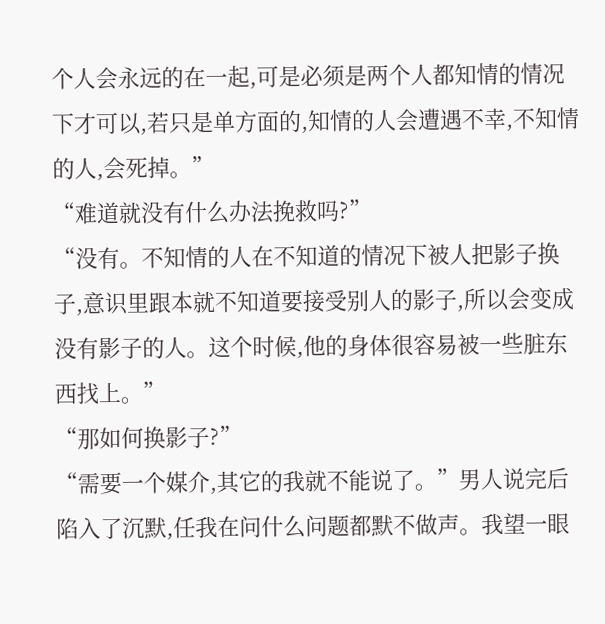个人会永远的在一起,可是必须是两个人都知情的情况下才可以,若只是单方面的,知情的人会遭遇不幸,不知情的人,会死掉。”
“难道就没有什么办法挽救吗?”
“没有。不知情的人在不知道的情况下被人把影子换子,意识里跟本就不知道要接受别人的影子,所以会变成没有影子的人。这个时候,他的身体很容易被一些脏东西找上。”
“那如何换影子?”
“需要一个媒介,其它的我就不能说了。”男人说完后陷入了沉默,任我在问什么问题都默不做声。我望一眼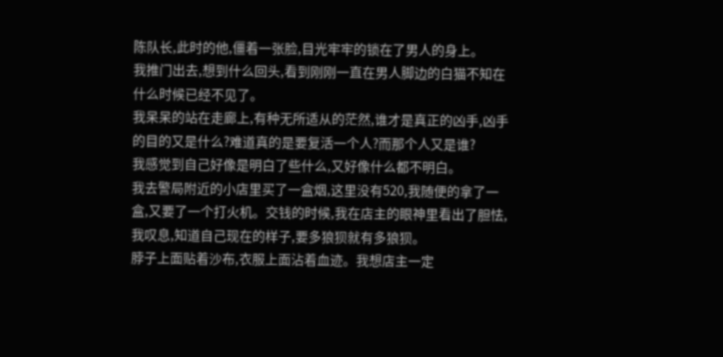陈队长,此时的他,僵着一张脸,目光牢牢的锁在了男人的身上。
我推门出去,想到什么回头,看到刚刚一直在男人脚边的白猫不知在什么时候已经不见了。
我呆呆的站在走廊上,有种无所适从的茫然,谁才是真正的凶手,凶手的目的又是什么?难道真的是要复活一个人?而那个人又是谁?
我感觉到自己好像是明白了些什么,又好像什么都不明白。
我去警局附近的小店里买了一盒烟,这里没有520,我随便的拿了一盒,又要了一个打火机。交钱的时候,我在店主的眼神里看出了胆怯,我叹息,知道自己现在的样子,要多狼狈就有多狼狈。
脖子上面贴着沙布,衣服上面沾着血迹。我想店主一定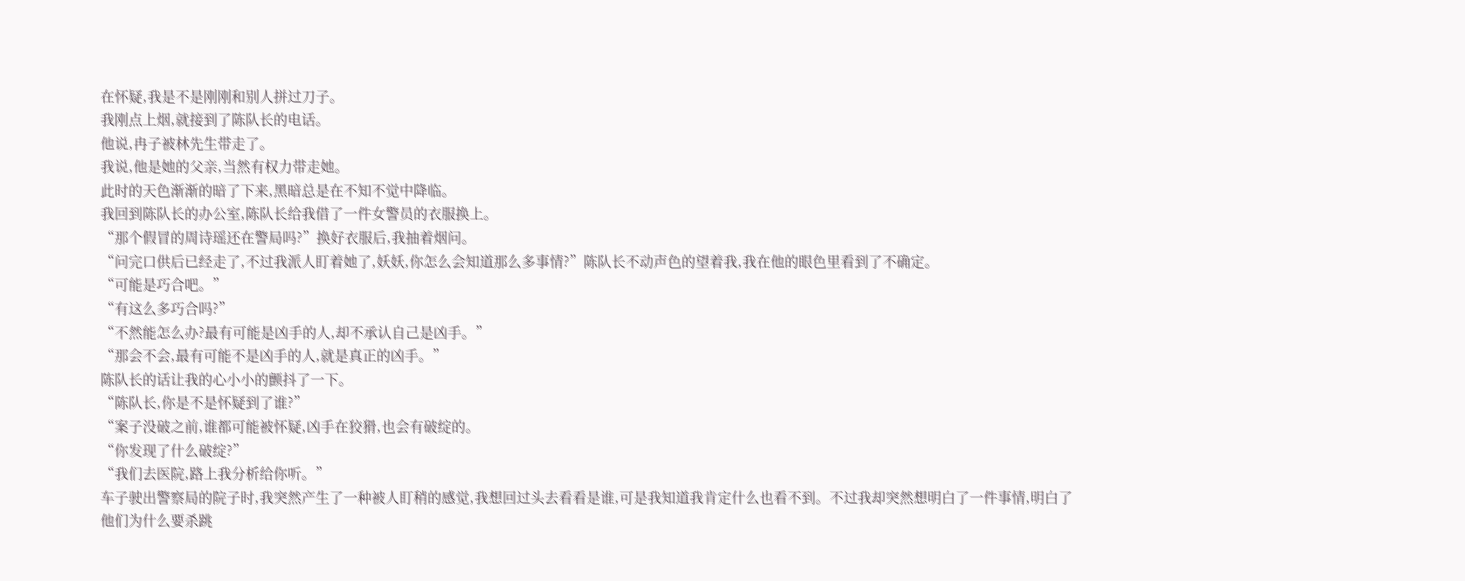在怀疑,我是不是刚刚和别人拼过刀子。
我刚点上烟,就接到了陈队长的电话。
他说,冉子被林先生带走了。
我说,他是她的父亲,当然有权力带走她。
此时的天色渐渐的暗了下来,黑暗总是在不知不觉中降临。
我回到陈队长的办公室,陈队长给我借了一件女警员的衣服换上。
“那个假冒的周诗瑶还在警局吗?”换好衣服后,我抽着烟问。
“问完口供后已经走了,不过我派人盯着她了,妖妖,你怎么会知道那么多事情?”陈队长不动声色的望着我,我在他的眼色里看到了不确定。
“可能是巧合吧。”
“有这么多巧合吗?”
“不然能怎么办?最有可能是凶手的人,却不承认自己是凶手。”
“那会不会,最有可能不是凶手的人,就是真正的凶手。”
陈队长的话让我的心小小的颤抖了一下。
“陈队长,你是不是怀疑到了谁?”
“案子没破之前,谁都可能被怀疑,凶手在狡猾,也会有破绽的。
“你发现了什么破绽?”
“我们去医院,路上我分析给你听。”
车子驶出警察局的院子时,我突然产生了一种被人盯稍的感觉,我想回过头去看看是谁,可是我知道我肯定什么也看不到。不过我却突然想明白了一件事情,明白了他们为什么要杀跳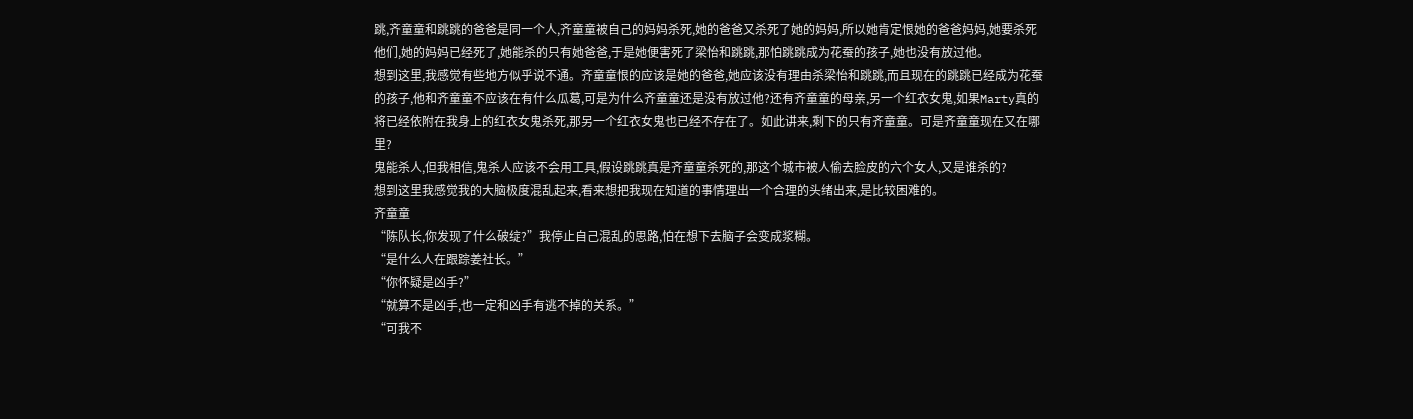跳,齐童童和跳跳的爸爸是同一个人,齐童童被自己的妈妈杀死,她的爸爸又杀死了她的妈妈,所以她肯定恨她的爸爸妈妈,她要杀死他们,她的妈妈已经死了,她能杀的只有她爸爸,于是她便害死了梁怡和跳跳,那怕跳跳成为花蚕的孩子,她也没有放过他。
想到这里,我感觉有些地方似乎说不通。齐童童恨的应该是她的爸爸,她应该没有理由杀梁怡和跳跳,而且现在的跳跳已经成为花蚕的孩子,他和齐童童不应该在有什么瓜葛,可是为什么齐童童还是没有放过他?还有齐童童的母亲,另一个红衣女鬼,如果Marty真的将已经依附在我身上的红衣女鬼杀死,那另一个红衣女鬼也已经不存在了。如此讲来,剩下的只有齐童童。可是齐童童现在又在哪里?
鬼能杀人,但我相信,鬼杀人应该不会用工具,假设跳跳真是齐童童杀死的,那这个城市被人偷去脸皮的六个女人,又是谁杀的?
想到这里我感觉我的大脑极度混乱起来,看来想把我现在知道的事情理出一个合理的头绪出来,是比较困难的。
齐童童
“陈队长,你发现了什么破绽?”我停止自己混乱的思路,怕在想下去脑子会变成浆糊。
“是什么人在跟踪姜社长。”
“你怀疑是凶手?”
“就算不是凶手,也一定和凶手有逃不掉的关系。”
“可我不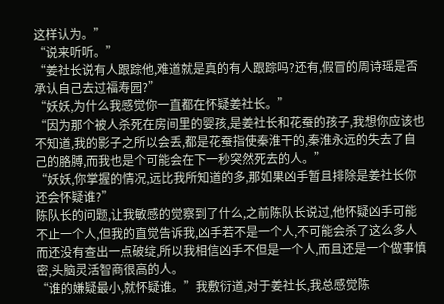这样认为。”
“说来听听。”
“姜社长说有人跟踪他,难道就是真的有人跟踪吗?还有,假冒的周诗瑶是否承认自己去过福寿园?”
“妖妖,为什么我感觉你一直都在怀疑姜社长。”
“因为那个被人杀死在房间里的婴孩,是姜社长和花蚕的孩子,我想你应该也不知道,我的影子之所以会丢,都是花蚕指使秦淮干的,秦淮永远的失去了自己的胳膊,而我也是个可能会在下一秒突然死去的人。”
“妖妖,你掌握的情况,远比我所知道的多,那如果凶手暂且排除是姜社长你还会怀疑谁?”
陈队长的问题,让我敏感的觉察到了什么,之前陈队长说过,他怀疑凶手可能不止一个人,但我的直觉告诉我,凶手若不是一个人,不可能会杀了这么多人而还没有查出一点破绽,所以我相信凶手不但是一个人,而且还是一个做事慎密,头脑灵活智商很高的人。
“谁的嫌疑最小,就怀疑谁。”我敷衍道,对于姜社长,我总感觉陈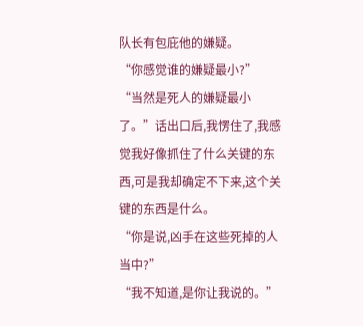队长有包庇他的嫌疑。
“你感觉谁的嫌疑最小?”
“当然是死人的嫌疑最小了。”话出口后,我愣住了,我感觉我好像抓住了什么关键的东西,可是我却确定不下来,这个关键的东西是什么。
“你是说,凶手在这些死掉的人当中?”
“我不知道,是你让我说的。”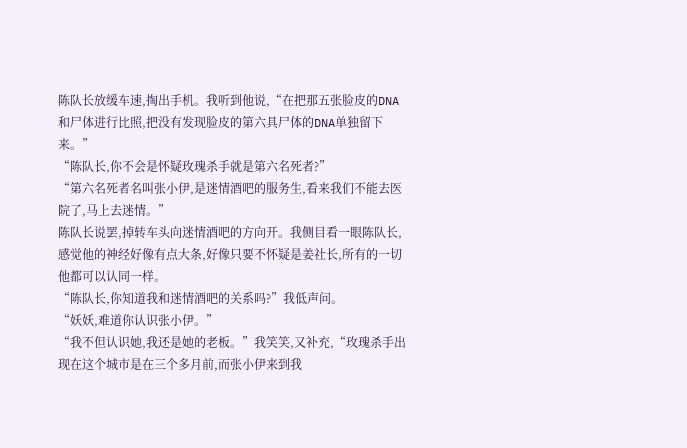陈队长放缓车速,掏出手机。我听到他说,“在把那五张脸皮的DNA和尸体进行比照,把没有发现脸皮的第六具尸体的DNA单独留下来。”
“陈队长,你不会是怀疑玫瑰杀手就是第六名死者?”
“第六名死者名叫张小伊,是迷情酒吧的服务生,看来我们不能去医院了,马上去迷情。”
陈队长说罢,掉转车头向迷情酒吧的方向开。我侧目看一眼陈队长,感觉他的神经好像有点大条,好像只要不怀疑是姜社长,所有的一切他都可以认同一样。
“陈队长,你知道我和迷情酒吧的关系吗?”我低声问。
“妖妖,难道你认识张小伊。”
“我不但认识她,我还是她的老板。”我笑笑,又补充,“玫瑰杀手出现在这个城市是在三个多月前,而张小伊来到我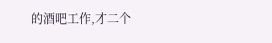的酒吧工作,才二个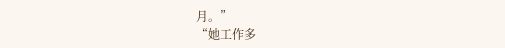月。”
“她工作多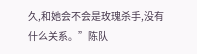久,和她会不会是玫瑰杀手,没有什么关系。”陈队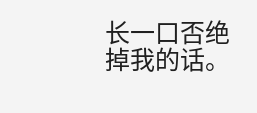长一口否绝掉我的话。